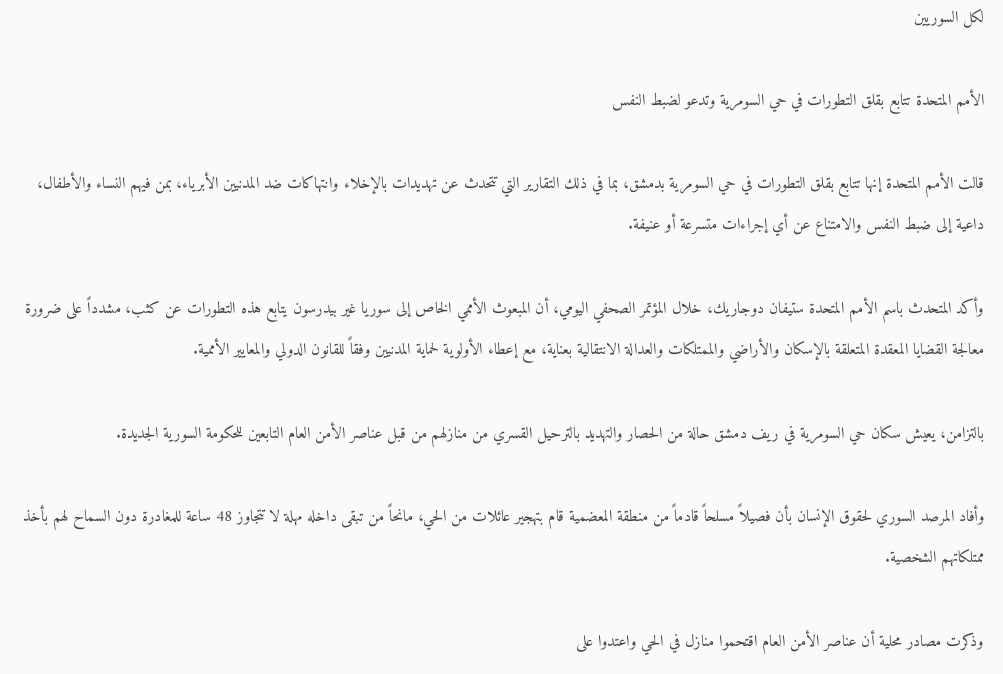لكل السوريين

الأمم المتحدة تتابع بقلق التطورات في حي السومرية وتدعو لضبط النفس

قالت الأمم المتحدة إنها تتابع بقلق التطورات في حي السومرية بدمشق، بما في ذلك التقارير التي تتحدث عن تهديدات بالإخلاء وانتهاكات ضد المدنيين الأبرياء، بمن فيهم النساء والأطفال، داعية إلى ضبط النفس والامتناع عن أي إجراءات متسرعة أو عنيفة.

وأكد المتحدث باسم الأمم المتحدة ستيفان دوجاريك، خلال المؤتمر الصحفي اليومي، أن المبعوث الأممي الخاص إلى سوريا غير بيدرسون يتابع هذه التطورات عن كثب، مشدداً على ضرورة معالجة القضايا المعقدة المتعلقة بالإسكان والأراضي والممتلكات والعدالة الانتقالية بعناية، مع إعطاء الأولوية لحماية المدنيين وفقاً للقانون الدولي والمعايير الأممية.

بالتزامن، يعيش سكان حي السومرية في ريف دمشق حالة من الحصار والتهديد بالترحيل القسري من منازلهم من قبل عناصر الأمن العام التابعين للحكومة السورية الجديدة.

وأفاد المرصد السوري لحقوق الإنسان بأن فصيلاً مسلحاً قادماً من منطقة المعضمية قام بتهجير عائلات من الحي، مانحاً من تبقى داخله مهلة لا تتجاوز 48 ساعة للمغادرة دون السماح لهم بأخذ ممتلكاتهم الشخصية.

وذكرت مصادر محلية أن عناصر الأمن العام اقتحموا منازل في الحي واعتدوا على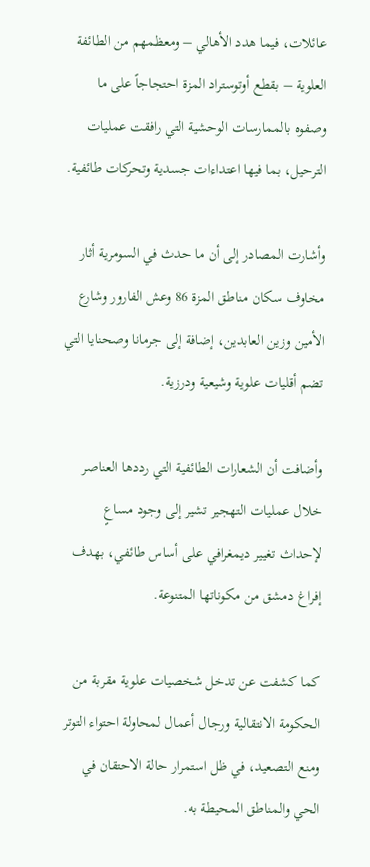عائلات، فيما هدد الأهالي – ومعظمهم من الطائفة العلوية – بقطع أوتوستراد المزة احتجاجاً على ما وصفوه بالممارسات الوحشية التي رافقت عمليات الترحيل، بما فيها اعتداءات جسدية وتحركات طائفية.

وأشارت المصادر إلى أن ما حدث في السومرية أثار مخاوف سكان مناطق المزة 86 وعش الفارور وشارع الأمين وزين العابدين، إضافة إلى جرمانا وصحنايا التي تضم أقليات علوية وشيعية ودرزية.

وأضافت أن الشعارات الطائفية التي رددها العناصر خلال عمليات التهجير تشير إلى وجود مساعٍ لإحداث تغيير ديمغرافي على أساس طائفي، بهدف إفراغ دمشق من مكوناتها المتنوعة.

كما كشفت عن تدخل شخصيات علوية مقربة من الحكومة الانتقالية ورجال أعمال لمحاولة احتواء التوتر ومنع التصعيد، في ظل استمرار حالة الاحتقان في الحي والمناطق المحيطة به.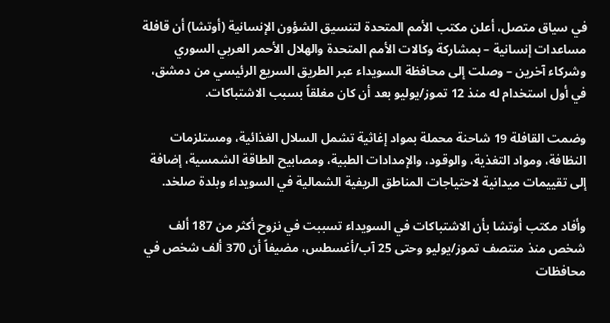في سياق متصل، أعلن مكتب الأمم المتحدة لتنسيق الشؤون الإنسانية (أوتشا) أن قافلة مساعدات إنسانية – بمشاركة وكالات الأمم المتحدة والهلال الأحمر العربي السوري وشركاء آخرين – وصلت إلى محافظة السويداء عبر الطريق السريع الرئيسي من دمشق، في أول استخدام له منذ 12 تموز/يوليو بعد أن كان مغلقاً بسبب الاشتباكات.

وضمت القافلة 19 شاحنة محملة بمواد إغاثية تشمل السلال الغذائية، ومستلزمات النظافة، ومواد التغذية، والوقود، والإمدادات الطبية، ومصابيح الطاقة الشمسية، إضافة إلى تقييمات ميدانية لاحتياجات المناطق الريفية الشمالية في السويداء وبلدة صلخد.

وأفاد مكتب أوتشا بأن الاشتباكات في السويداء تسببت في نزوح أكثر من 187 ألف شخص منذ منتصف تموز/يوليو وحتى 25 آب/أغسطس، مضيفاً أن 370 ألف شخص في محافظات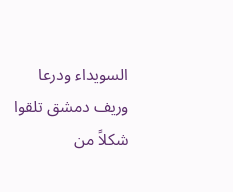السويداء ودرعا وريف دمشق تلقوا شكلاً من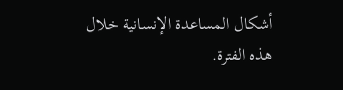أشكال المساعدة الإنسانية خلال هذه الفترة.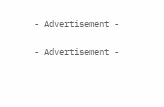- Advertisement -

- Advertisement -